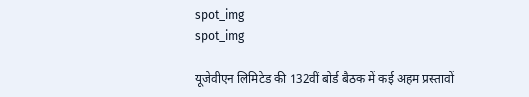spot_img
spot_img

यूजेवीएन लिमिटेड की 132वीं बोर्ड बैठक में कई अहम प्रस्तावों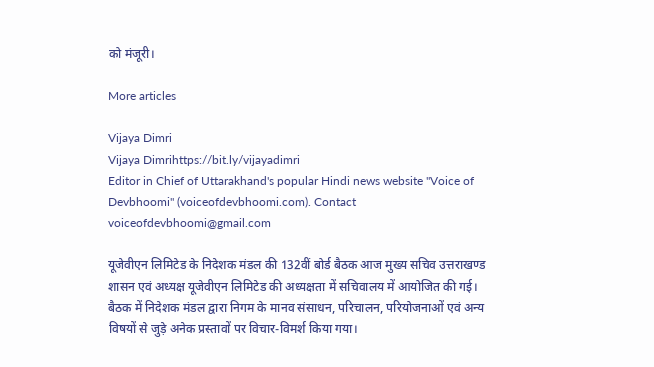को मंजूरी।

More articles

Vijaya Dimri
Vijaya Dimrihttps://bit.ly/vijayadimri
Editor in Chief of Uttarakhand's popular Hindi news website "Voice of Devbhoomi" (voiceofdevbhoomi.com). Contact voiceofdevbhoomi@gmail.com

यूजेवीएन लिमिटेड के निदेशक मंडल की 132वीं बोर्ड बैठक आज मुख्य सचिव उत्तराखण्ड शासन एवं अध्यक्ष यूजेवीएन लिमिटेड की अध्यक्षता में सचिवालय में आयोजित की गई। बैठक में निदेशक मंडल द्वारा निगम के मानव संसाधन, परिचालन, परियोजनाओं एवं अन्य विषयों से जुड़े अनेक प्रस्तावों पर विचार‐विमर्श किया गया।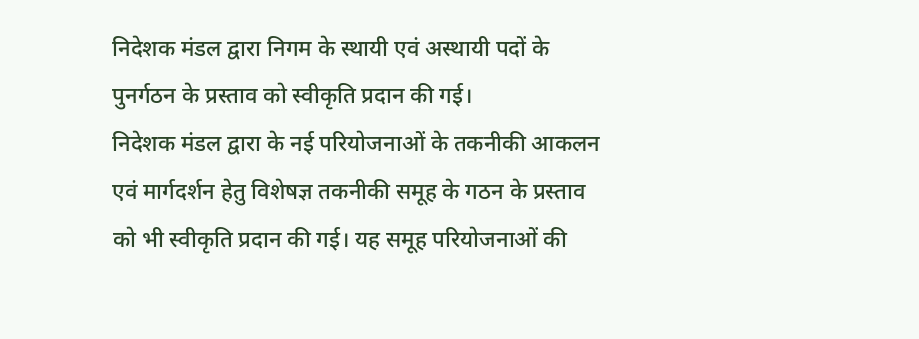निदेशक मंडल द्वारा निगम के स्थायी एवं अस्थायी पदों के पुनर्गठन के प्रस्ताव को स्वीकृति प्रदान की गई।
निदेशक मंडल द्वारा के नई परियोजनाओं के तकनीकी आकलन एवं मार्गदर्शन हेतु विशेषज्ञ तकनीकी समूह के गठन के प्रस्ताव को भी स्वीकृति प्रदान की गई। यह समूह परियोजनाओं की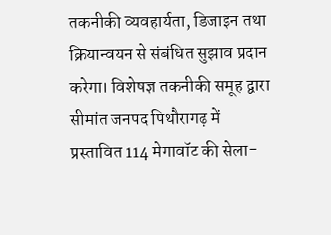तकनीकी व्यवहार्यता, डिजाइन तथा क्रियान्वयन से संबंधित सुझाव प्रदान करेगा। विशेषज्ञ तकनीकी समूह द्वारा सीमांत जनपद पिथौरागढ़ में प्रस्तावित 114 मेगावॉट की सेला-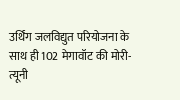उर्थिंग जलविद्युत परियोजना के साथ ही 102 मेगावॉट की मोरी-त्यूनी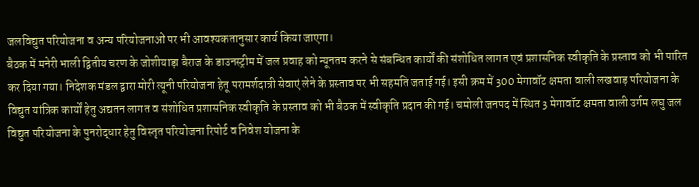जलविद्युत परियोजना व अन्य परियोजनाओं पर भी आवश्यकतानुसार कार्य किया जाएगा।
बैठक में मनेरी भाली द्वितीय चरण के जोशीयाड़ा बैराज के डाउनस्ट्रीम में जल प्रवाह को न्यूनतम करने से संबन्धित कार्यों की संशोधित लागत एवं प्रशासनिक स्वीकृति के प्रस्ताव को भी पारित कर दिया गया। निदेशक मंडल द्वारा मोरी त्यूनी परियोजना हेतू परामर्शदात्री सेवाएं लेने के प्रस्ताव पर भी सहमति जताई गई। इसी क्रम में 300 मेगावॉट क्षमता वाली लखवाड़ परियोजना के विद्युत यांत्रिक कार्यों हेतु अद्यतन लागत व संशोधित प्रशासनिक स्वीकृति के प्रस्ताव को भी बैठक में स्वीकृति प्रदान की गई। चमोली जनपद में स्थित 3 मेगावॉट क्षमता वाली उर्गम लघु जल विद्युत परियोजना के पुनरोद्धार हेतु विस्तृत परियोजना रिपोर्ट व निवेश योजना के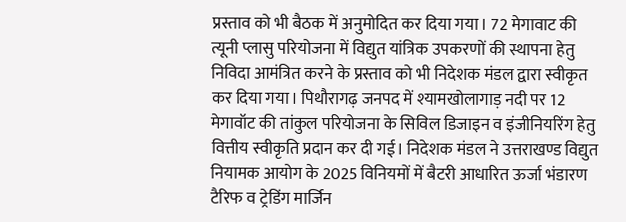प्रस्ताव को भी बैठक में अनुमोदित कर दिया गया। 72 मेगावाट की त्यूनी प्लासु परियोजना में विद्युत यांत्रिक उपकरणों की स्थापना हेतु निविदा आमंत्रित करने के प्रस्ताव को भी निदेशक मंडल द्वारा स्वीकृत कर दिया गया। पिथौरागढ़ जनपद में श्यामखोलागाड़ नदी पर 12 मेगावॉट की तांकुल परियोजना के सिविल डिजाइन व इंजीनियरिंग हेतु वित्तीय स्वीकृति प्रदान कर दी गई। निदेशक मंडल ने उत्तराखण्ड विद्युत नियामक आयोग के 2025 विनियमों में बैटरी आधारित ऊर्जा भंडारण टैरिफ व ट्रेडिंग मार्जिन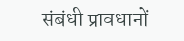संबंधी प्रावधानों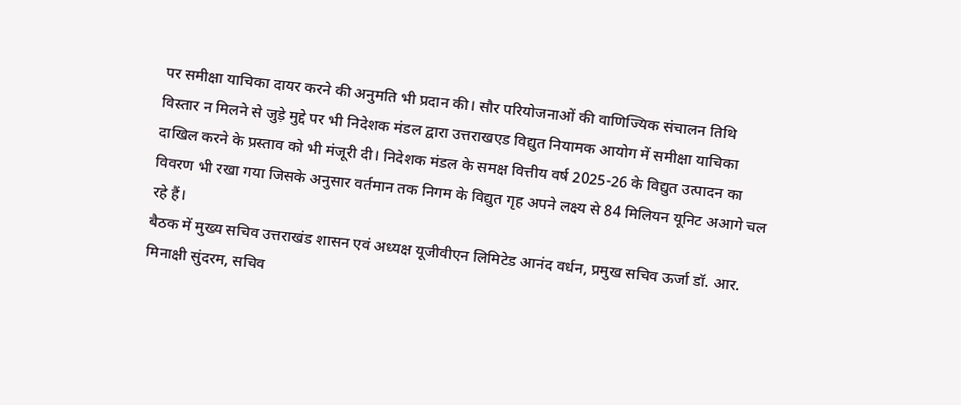पर समीक्षा याचिका दायर करने की अनुमति भी प्रदान की। सौर परियोजनाओं की वाणिज्यिक संचालन तिथि विस्तार न मिलने से जुड़े मुद्दे पर भी निदेशक मंडल द्वारा उत्तराखएड विद्युत नियामक आयोग में समीक्षा याचिका दाखिल करने के प्रस्ताव को भी मंजूरी दी। निदेशक मंडल के समक्ष वित्तीय वर्ष 2025-26 के विद्युत उत्पादन का विवरण भी रखा गया जिसके अनुसार वर्तमान तक निगम के विद्युत गृह अपने लक्ष्य से 84 मिलियन यूनिट अआगे चल रहे हैं।
बैठक में मुख्य सचिव उत्तराखंड शासन एवं अध्यक्ष यूजीवीएन लिमिटेड आनंद वर्धन, प्रमुख सचिव ऊर्जा डॉ. आर. मिनाक्षी सुंदरम, सचिव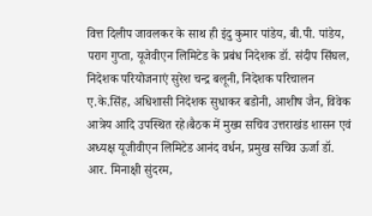वित्त दिलीप जावलकर के साथ ही इंदु कुमार पांडेय, बी.पी. पांडेय, पराग गुप्ता, यूजेवीएन लिमिटेड के प्रबंध निदेशक डॉ. संदीप सिंघल, निदेशक परियोजनाएं सुरेश चन्द्र बलूनी, निदेशक परिचालन ए.के.सिंह, अधिशासी निदेशक सुधाकर बडोनी, आशीष जैन, विवेक आत्रेय आदि उपस्थित रहे।बैठक में मुख्य सचिव उत्तराखंड शासन एवं अध्यक्ष यूजीवीएन लिमिटेड आनंद वर्धन, प्रमुख सचिव ऊर्जा डॉ. आर. मिनाक्षी सुंदरम,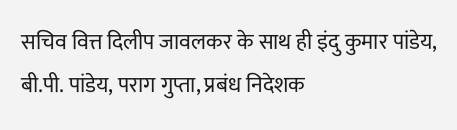सचिव वित्त दिलीप जावलकर के साथ ही इंदु कुमार पांडेय, बी.पी. पांडेय, पराग गुप्ता, प्रबंध निदेशक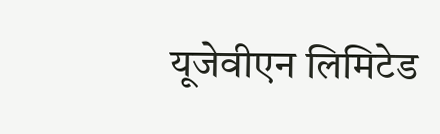यूजेवीएन लिमिटेड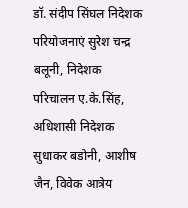डॉ. संदीप सिंघल निदेशक परियोजनाएं सुरेश चन्द्र बलूनी, निदेशक परिचालन ए.के.सिंह, अधिशासी निदेशक सुधाकर बडोनी, आशीष जैन, विवेक आत्रेय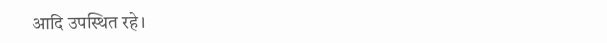आदि उपस्थित रहे।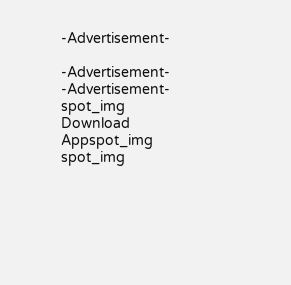-Advertisement-

-Advertisement-
-Advertisement-spot_img
Download Appspot_img
spot_img